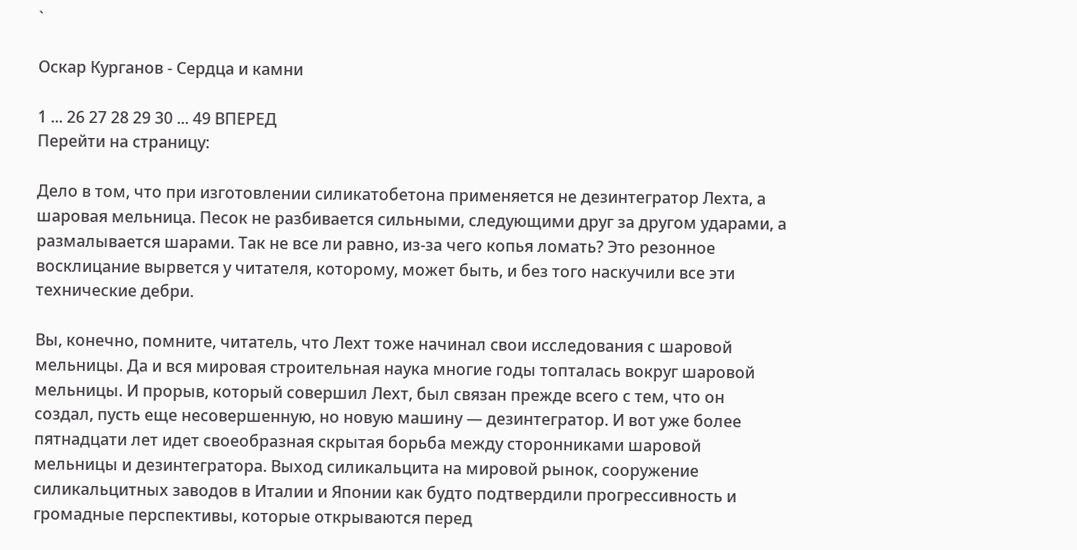`

Оскар Курганов - Сердца и камни

1 ... 26 27 28 29 30 ... 49 ВПЕРЕД
Перейти на страницу:

Дело в том, что при изготовлении силикатобетона применяется не дезинтегратор Лехта, а шаровая мельница. Песок не разбивается сильными, следующими друг за другом ударами, а размалывается шарами. Так не все ли равно, из-за чего копья ломать? Это резонное восклицание вырвется у читателя, которому, может быть, и без того наскучили все эти технические дебри.

Вы, конечно, помните, читатель, что Лехт тоже начинал свои исследования с шаровой мельницы. Да и вся мировая строительная наука многие годы топталась вокруг шаровой мельницы. И прорыв, который совершил Лехт, был связан прежде всего с тем, что он создал, пусть еще несовершенную, но новую машину — дезинтегратор. И вот уже более пятнадцати лет идет своеобразная скрытая борьба между сторонниками шаровой мельницы и дезинтегратора. Выход силикальцита на мировой рынок, сооружение силикальцитных заводов в Италии и Японии как будто подтвердили прогрессивность и громадные перспективы, которые открываются перед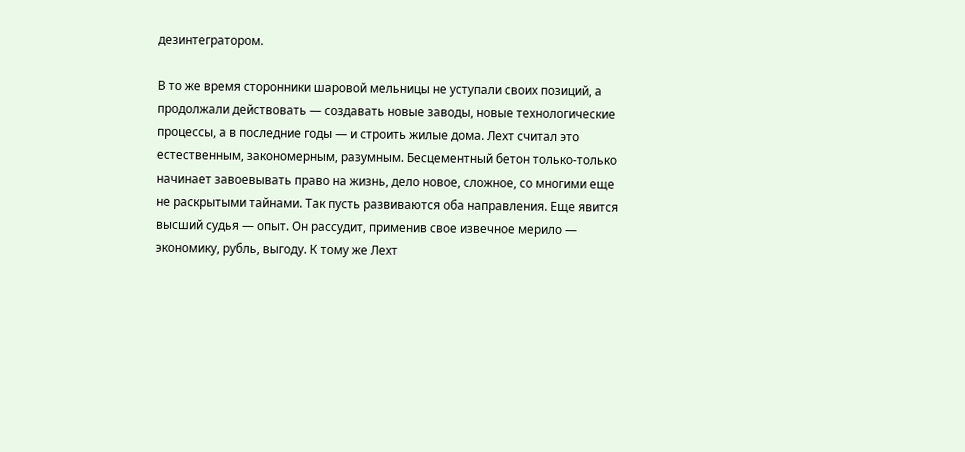дезинтегратором.

В то же время сторонники шаровой мельницы не уступали своих позиций, а продолжали действовать — создавать новые заводы, новые технологические процессы, а в последние годы — и строить жилые дома. Лехт считал это естественным, закономерным, разумным. Бесцементный бетон только-только начинает завоевывать право на жизнь, дело новое, сложное, со многими еще не раскрытыми тайнами. Так пусть развиваются оба направления. Еще явится высший судья — опыт. Он рассудит, применив свое извечное мерило — экономику, рубль, выгоду. К тому же Лехт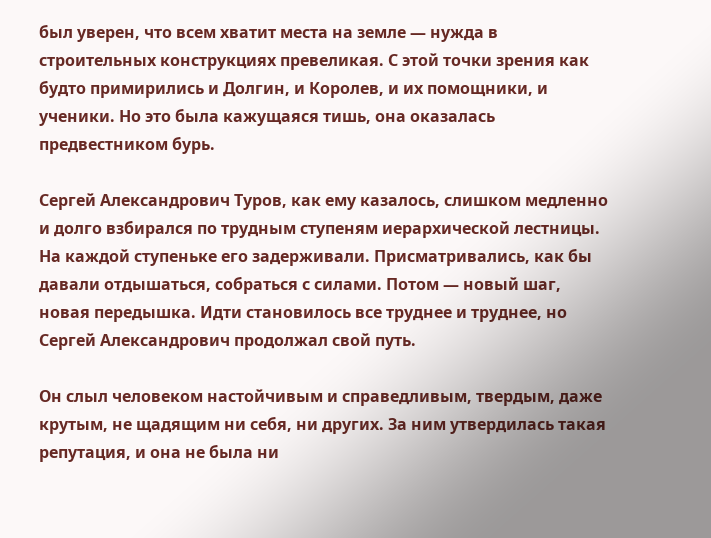был уверен, что всем хватит места на земле — нужда в строительных конструкциях превеликая. С этой точки зрения как будто примирились и Долгин, и Королев, и их помощники, и ученики. Но это была кажущаяся тишь, она оказалась предвестником бурь.

Сергей Александрович Туров, как ему казалось, слишком медленно и долго взбирался по трудным ступеням иерархической лестницы. На каждой ступеньке его задерживали. Присматривались, как бы давали отдышаться, собраться с силами. Потом — новый шаг, новая передышка. Идти становилось все труднее и труднее, но Сергей Александрович продолжал свой путь.

Он слыл человеком настойчивым и справедливым, твердым, даже крутым, не щадящим ни себя, ни других. За ним утвердилась такая репутация, и она не была ни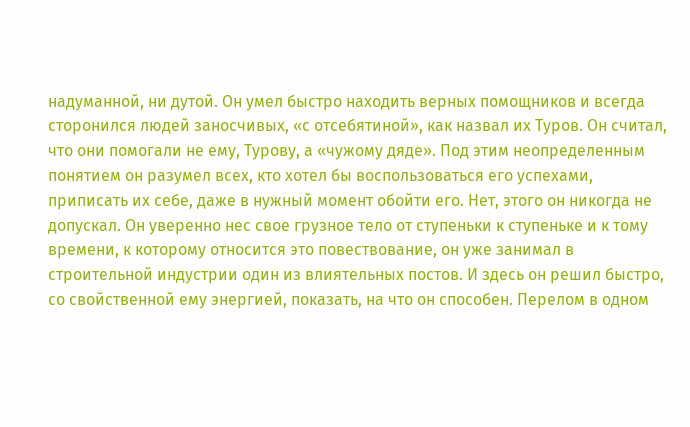надуманной, ни дутой. Он умел быстро находить верных помощников и всегда сторонился людей заносчивых, «с отсебятиной», как назвал их Туров. Он считал, что они помогали не ему, Турову, а «чужому дяде». Под этим неопределенным понятием он разумел всех, кто хотел бы воспользоваться его успехами, приписать их себе, даже в нужный момент обойти его. Нет, этого он никогда не допускал. Он уверенно нес свое грузное тело от ступеньки к ступеньке и к тому времени, к которому относится это повествование, он уже занимал в строительной индустрии один из влиятельных постов. И здесь он решил быстро, со свойственной ему энергией, показать, на что он способен. Перелом в одном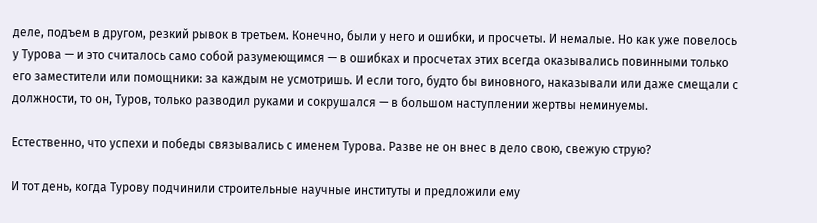деле, подъем в другом, резкий рывок в третьем. Конечно, были у него и ошибки, и просчеты. И немалые. Но как уже повелось у Турова — и это считалось само собой разумеющимся — в ошибках и просчетах этих всегда оказывались повинными только его заместители или помощники: за каждым не усмотришь. И если того, будто бы виновного, наказывали или даже смещали с должности, то он, Туров, только разводил руками и сокрушался — в большом наступлении жертвы неминуемы.

Естественно, что успехи и победы связывались с именем Турова. Разве не он внес в дело свою, свежую струю?

И тот день, когда Турову подчинили строительные научные институты и предложили ему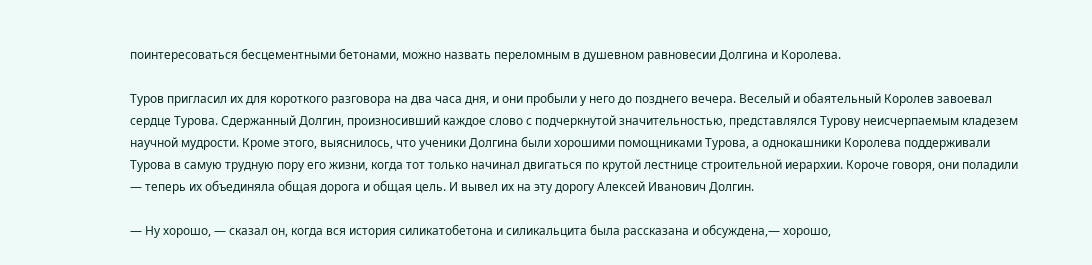поинтересоваться бесцементными бетонами, можно назвать переломным в душевном равновесии Долгина и Королева.

Туров пригласил их для короткого разговора на два часа дня, и они пробыли у него до позднего вечера. Веселый и обаятельный Королев завоевал сердце Турова. Сдержанный Долгин, произносивший каждое слово с подчеркнутой значительностью, представлялся Турову неисчерпаемым кладезем научной мудрости. Кроме этого, выяснилось, что ученики Долгина были хорошими помощниками Турова, а однокашники Королева поддерживали Турова в самую трудную пору его жизни, когда тот только начинал двигаться по крутой лестнице строительной иерархии. Короче говоря, они поладили — теперь их объединяла общая дорога и общая цель. И вывел их на эту дорогу Алексей Иванович Долгин.

— Ну хорошо, — сказал он, когда вся история силикатобетона и силикальцита была рассказана и обсуждена,— хорошо,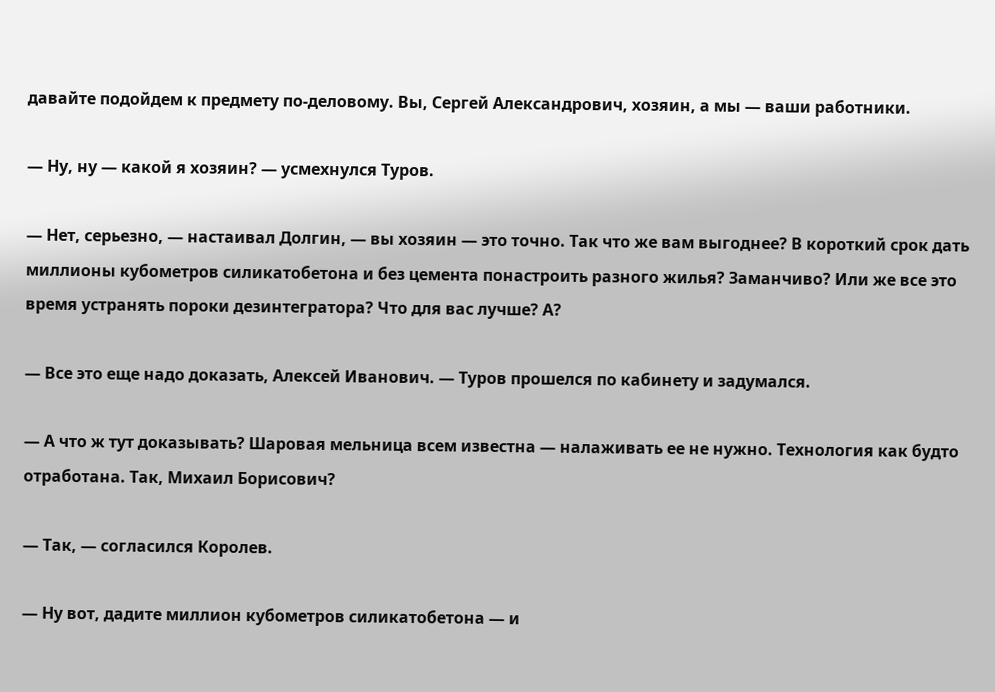давайте подойдем к предмету по-деловому. Вы, Сергей Александрович, хозяин, а мы — ваши работники.

— Ну, ну — какой я хозяин? — усмехнулся Туров.

— Нет, серьезно, — настаивал Долгин, — вы хозяин — это точно. Так что же вам выгоднее? В короткий срок дать миллионы кубометров силикатобетона и без цемента понастроить разного жилья? Заманчиво? Или же все это время устранять пороки дезинтегратора? Что для вас лучше? А?

— Все это еще надо доказать, Алексей Иванович. — Туров прошелся по кабинету и задумался.

— А что ж тут доказывать? Шаровая мельница всем известна — налаживать ее не нужно. Технология как будто отработана. Так, Михаил Борисович?

— Так, — согласился Королев.

— Ну вот, дадите миллион кубометров силикатобетона — и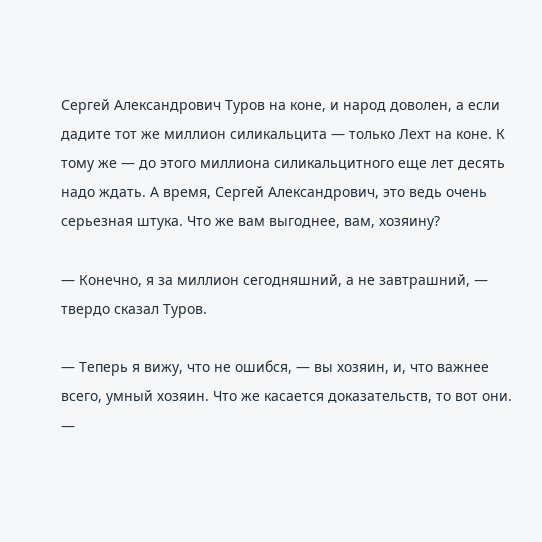Сергей Александрович Туров на коне, и народ доволен, а если дадите тот же миллион силикальцита — только Лехт на коне. К тому же — до этого миллиона силикальцитного еще лет десять надо ждать. А время, Сергей Александрович, это ведь очень серьезная штука. Что же вам выгоднее, вам, хозяину?

— Конечно, я за миллион сегодняшний, а не завтрашний, — твердо сказал Туров.

— Теперь я вижу, что не ошибся, — вы хозяин, и, что важнее всего, умный хозяин. Что же касается доказательств, то вот они. —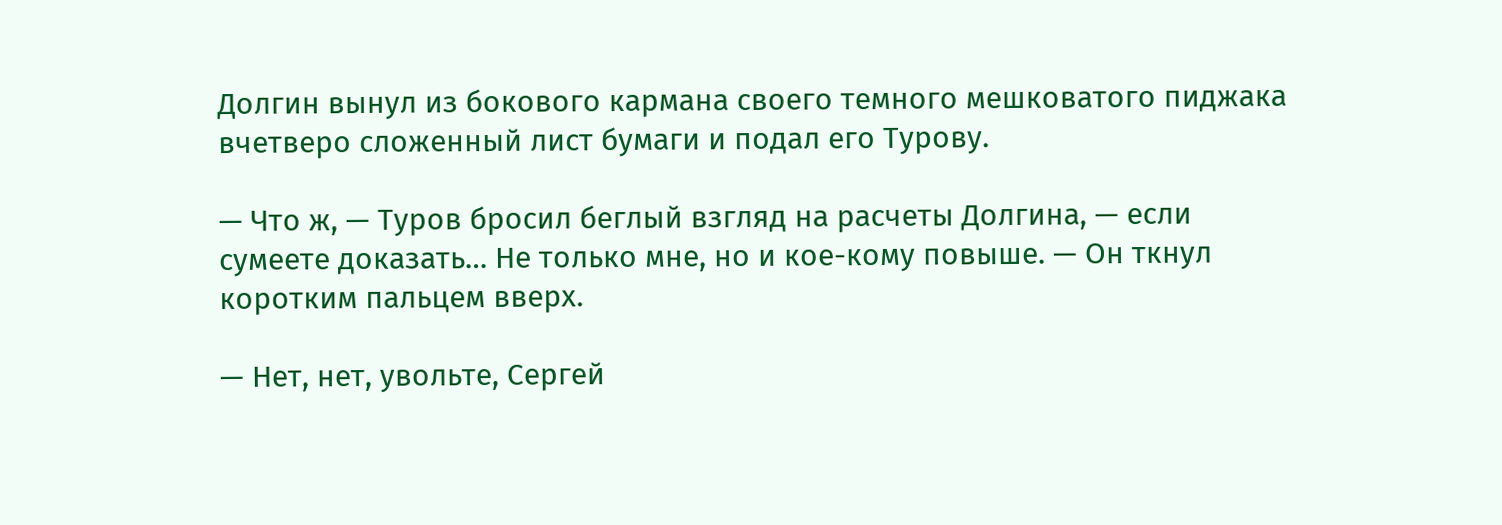Долгин вынул из бокового кармана своего темного мешковатого пиджака вчетверо сложенный лист бумаги и подал его Турову.

— Что ж, — Туров бросил беглый взгляд на расчеты Долгина, — если сумеете доказать… Не только мне, но и кое-кому повыше. — Он ткнул коротким пальцем вверх.

— Нет, нет, увольте, Сергей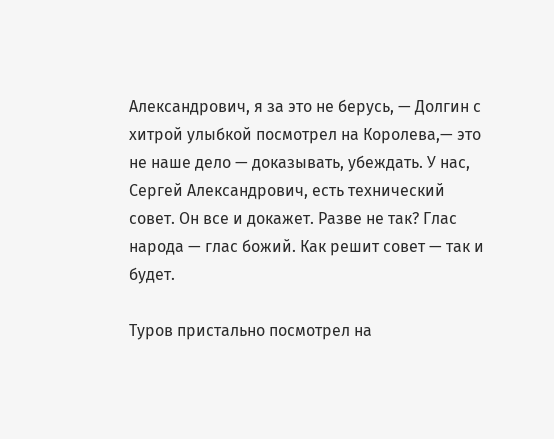Александрович, я за это не берусь, — Долгин с хитрой улыбкой посмотрел на Королева,— это не наше дело — доказывать, убеждать. У нас, Сергей Александрович, есть технический совет. Он все и докажет. Разве не так? Глас народа — глас божий. Как решит совет — так и будет.

Туров пристально посмотрел на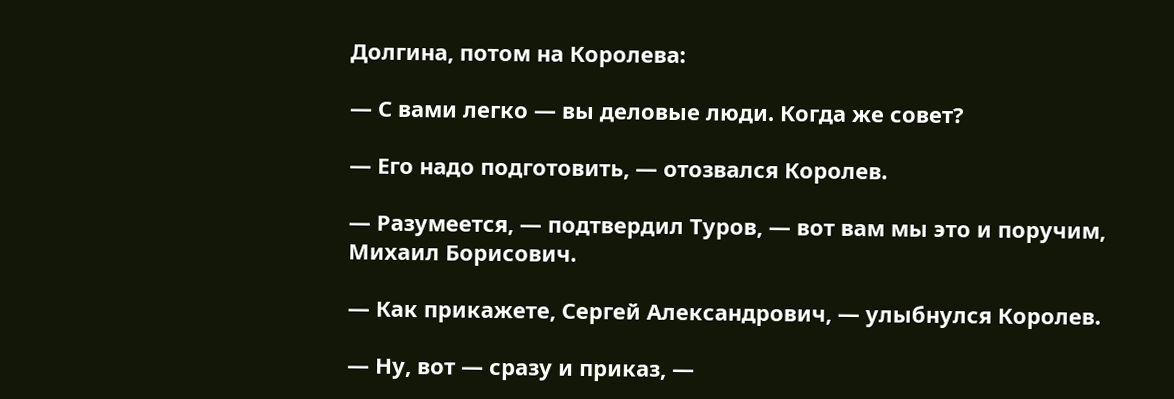Долгина, потом на Королева:

— С вами легко — вы деловые люди. Когда же совет?

— Его надо подготовить, — отозвался Королев.

— Разумеется, — подтвердил Туров, — вот вам мы это и поручим, Михаил Борисович.

— Как прикажете, Сергей Александрович, — улыбнулся Королев.

— Ну, вот — сразу и приказ, —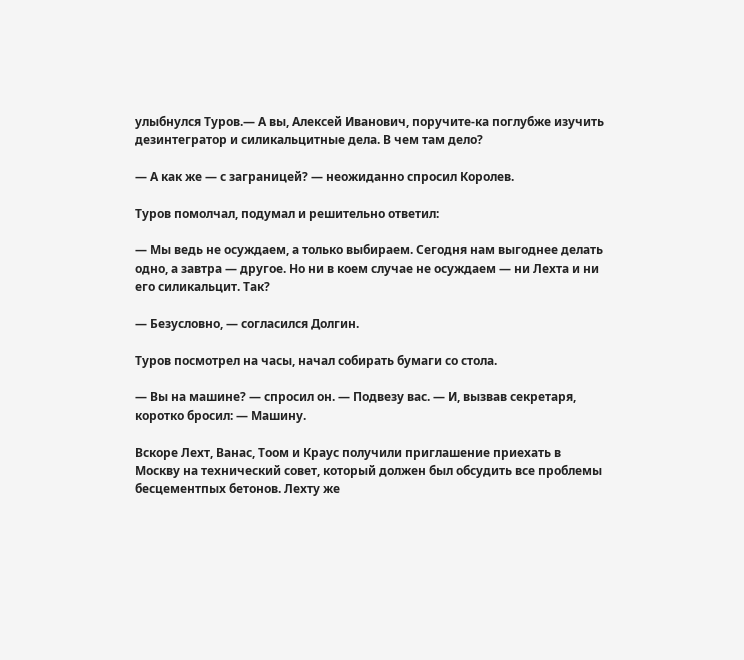улыбнулся Туров.— А вы, Алексей Иванович, поручите-ка поглубже изучить дезинтегратор и силикальцитные дела. В чем там дело?

— А как же — с заграницей? — неожиданно спросил Королев.

Туров помолчал, подумал и решительно ответил:

— Мы ведь не осуждаем, а только выбираем. Сегодня нам выгоднее делать одно, а завтра — другое. Но ни в коем случае не осуждаем — ни Лехта и ни его силикальцит. Так?

— Безусловно, — согласился Долгин.

Туров посмотрел на часы, начал собирать бумаги со стола.

— Вы на машине? — спросил он. — Подвезу вас. — И, вызвав секретаря, коротко бросил: — Машину.

Вскоре Лехт, Ванас, Тоом и Краус получили приглашение приехать в Москву на технический совет, который должен был обсудить все проблемы бесцементпых бетонов. Лехту же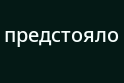предстояло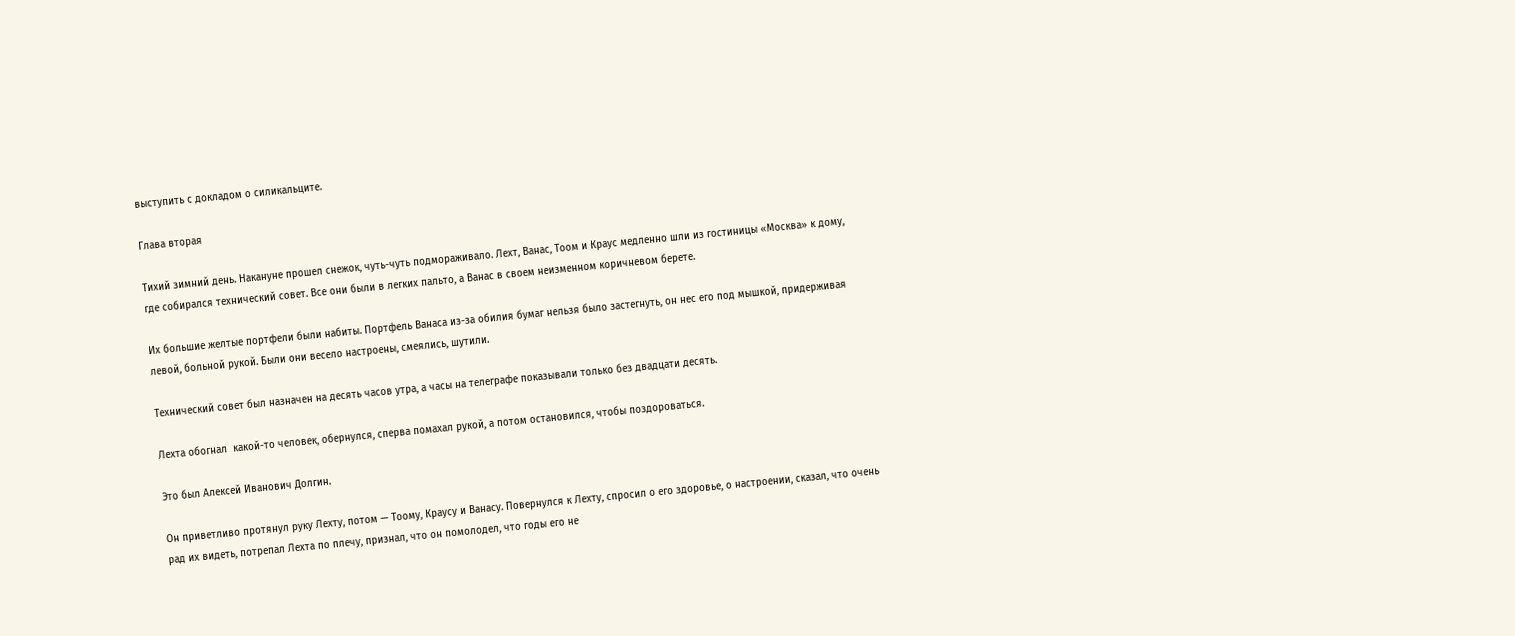выступить с докладом о силикальците.

Глава вторая

Тихий зимний день. Накануне прошел снежок, чуть-чуть подмораживало. Лехт, Ванас, Тоом и Краус медленно шли из гостиницы «Москва» к дому, где собирался технический совет. Все они были в легких пальто, а Ванас в своем неизменном коричневом берете.

Их большие желтые портфели были набиты. Портфель Ванаса из-за обилия бумаг нельзя было застегнуть, он нес его под мышкой, придерживая левой, больной рукой. Были они весело настроены, смеялись, шутили.

Технический совет был назначен на десять часов утра, а часы на телеграфе показывали только без двадцати десять.

Лехта обогнал  какой-то человек, обернулся, сперва помахал рукой, а потом остановился, чтобы поздороваться.

Это был Алексей Иванович Долгин.

Он приветливо протянул руку Лехту, потом — Тоому, Краусу и Ванасу. Повернулся к Лехту, спросил о его здоровье, о настроении, сказал, что очень рад их видеть, потрепал Лехта по плечу, признал, что он помолодел, что годы его не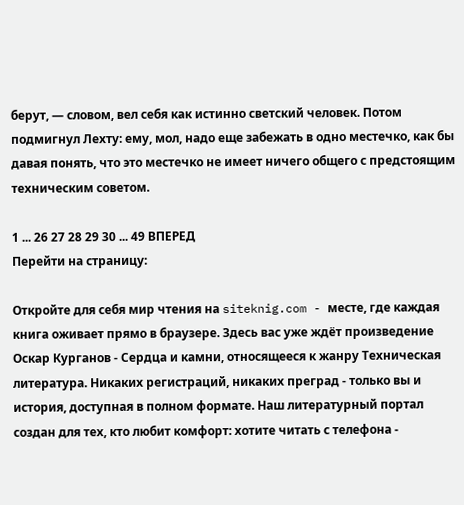берут, — словом, вел себя как истинно светский человек. Потом подмигнул Лехту: ему, мол, надо еще забежать в одно местечко, как бы давая понять, что это местечко не имеет ничего общего с предстоящим техническим советом.

1 ... 26 27 28 29 30 ... 49 ВПЕРЕД
Перейти на страницу:

Откройте для себя мир чтения на siteknig.com - месте, где каждая книга оживает прямо в браузере. Здесь вас уже ждёт произведение Оскар Курганов - Сердца и камни, относящееся к жанру Техническая литература. Никаких регистраций, никаких преград - только вы и история, доступная в полном формате. Наш литературный портал создан для тех, кто любит комфорт: хотите читать с телефона -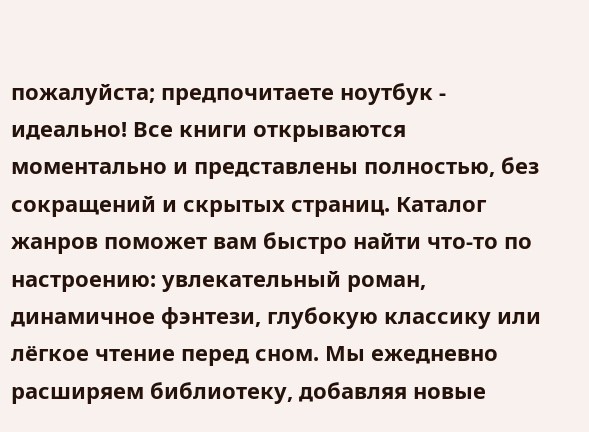пожалуйста; предпочитаете ноутбук - идеально! Все книги открываются моментально и представлены полностью, без сокращений и скрытых страниц. Каталог жанров поможет вам быстро найти что-то по настроению: увлекательный роман, динамичное фэнтези, глубокую классику или лёгкое чтение перед сном. Мы ежедневно расширяем библиотеку, добавляя новые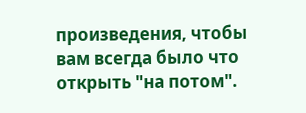произведения, чтобы вам всегда было что открыть "на потом".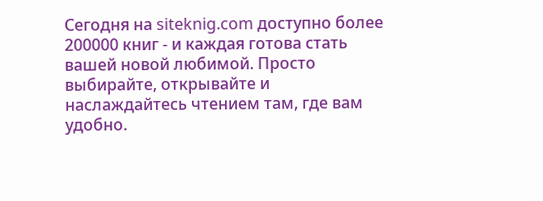Сегодня на siteknig.com доступно более 200000 книг - и каждая готова стать вашей новой любимой. Просто выбирайте, открывайте и наслаждайтесь чтением там, где вам удобно.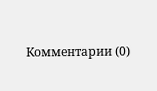Комментарии (0)